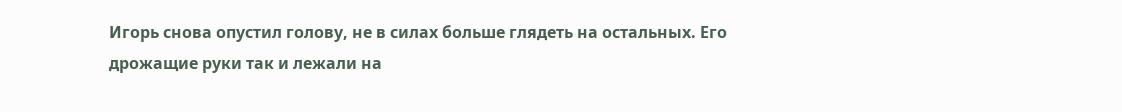Игорь снова опустил голову, не в силах больше глядеть на остальных. Его дрожащие руки так и лежали на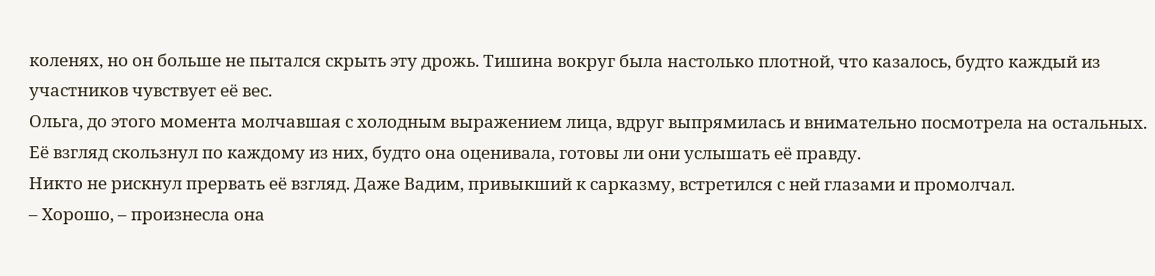коленях, но он больше не пытался скрыть эту дрожь. Тишина вокруг была настолько плотной, что казалось, будто каждый из участников чувствует её вес.
Ольга, до этого момента молчавшая с холодным выражением лица, вдруг выпрямилась и внимательно посмотрела на остальных. Её взгляд скользнул по каждому из них, будто она оценивала, готовы ли они услышать её правду.
Никто не рискнул прервать её взгляд. Даже Вадим, привыкший к сарказму, встретился с ней глазами и промолчал.
– Хорошо, – произнесла она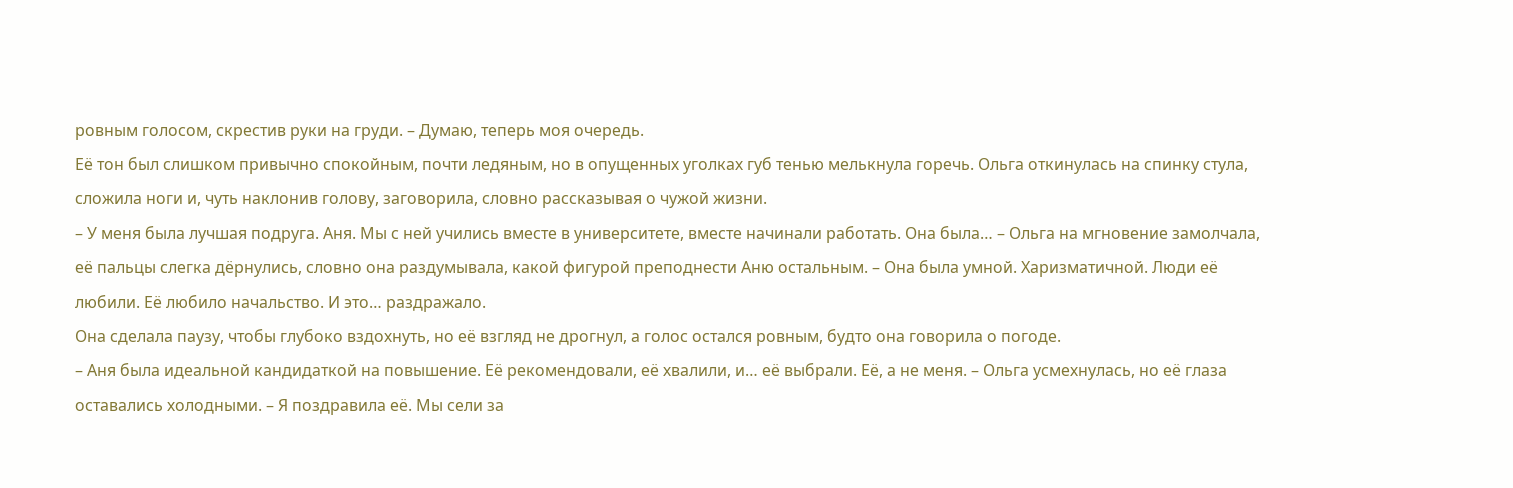ровным голосом, скрестив руки на груди. – Думаю, теперь моя очередь.
Её тон был слишком привычно спокойным, почти ледяным, но в опущенных уголках губ тенью мелькнула горечь. Ольга откинулась на спинку стула, сложила ноги и, чуть наклонив голову, заговорила, словно рассказывая о чужой жизни.
– У меня была лучшая подруга. Аня. Мы с ней учились вместе в университете, вместе начинали работать. Она была… – Ольга на мгновение замолчала, её пальцы слегка дёрнулись, словно она раздумывала, какой фигурой преподнести Аню остальным. – Она была умной. Харизматичной. Люди её любили. Её любило начальство. И это… раздражало.
Она сделала паузу, чтобы глубоко вздохнуть, но её взгляд не дрогнул, а голос остался ровным, будто она говорила о погоде.
– Аня была идеальной кандидаткой на повышение. Её рекомендовали, её хвалили, и… её выбрали. Её, а не меня. – Ольга усмехнулась, но её глаза оставались холодными. – Я поздравила её. Мы сели за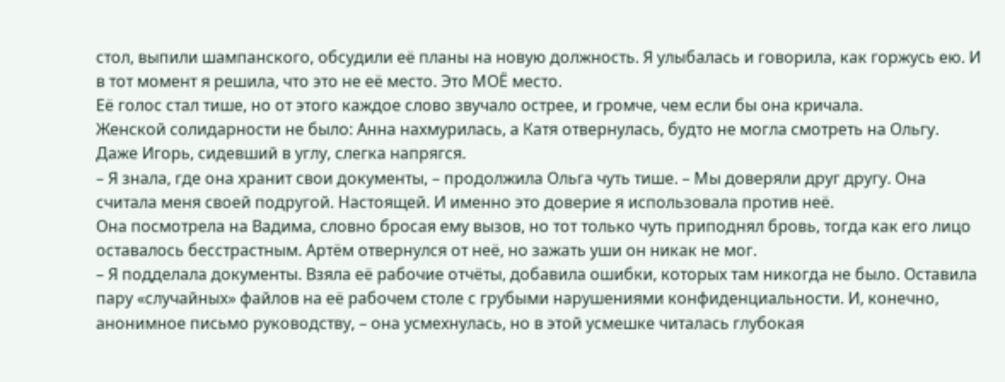стол, выпили шампанского, обсудили её планы на новую должность. Я улыбалась и говорила, как горжусь ею. И в тот момент я решила, что это не её место. Это МОЁ место.
Её голос стал тише, но от этого каждое слово звучало острее, и громче, чем если бы она кричала.
Женской солидарности не было: Анна нахмурилась, а Катя отвернулась, будто не могла смотреть на Ольгу. Даже Игорь, сидевший в углу, слегка напрягся.
– Я знала, где она хранит свои документы, – продолжила Ольга чуть тише. – Мы доверяли друг другу. Она считала меня своей подругой. Настоящей. И именно это доверие я использовала против неё.
Она посмотрела на Вадима, словно бросая ему вызов, но тот только чуть приподнял бровь, тогда как его лицо оставалось бесстрастным. Артём отвернулся от неё, но зажать уши он никак не мог.
– Я подделала документы. Взяла её рабочие отчёты, добавила ошибки, которых там никогда не было. Оставила пару «случайных» файлов на её рабочем столе с грубыми нарушениями конфиденциальности. И, конечно, анонимное письмо руководству, – она усмехнулась, но в этой усмешке читалась глубокая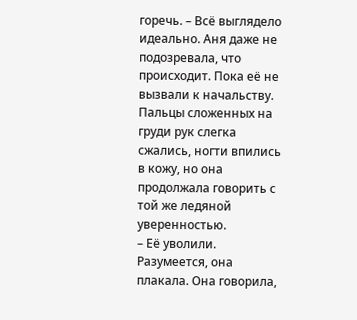горечь. – Всё выглядело идеально. Аня даже не подозревала, что происходит. Пока её не вызвали к начальству.
Пальцы сложенных на груди рук слегка сжались, ногти впились в кожу, но она продолжала говорить с той же ледяной уверенностью.
– Её уволили. Разумеется, она плакала. Она говорила,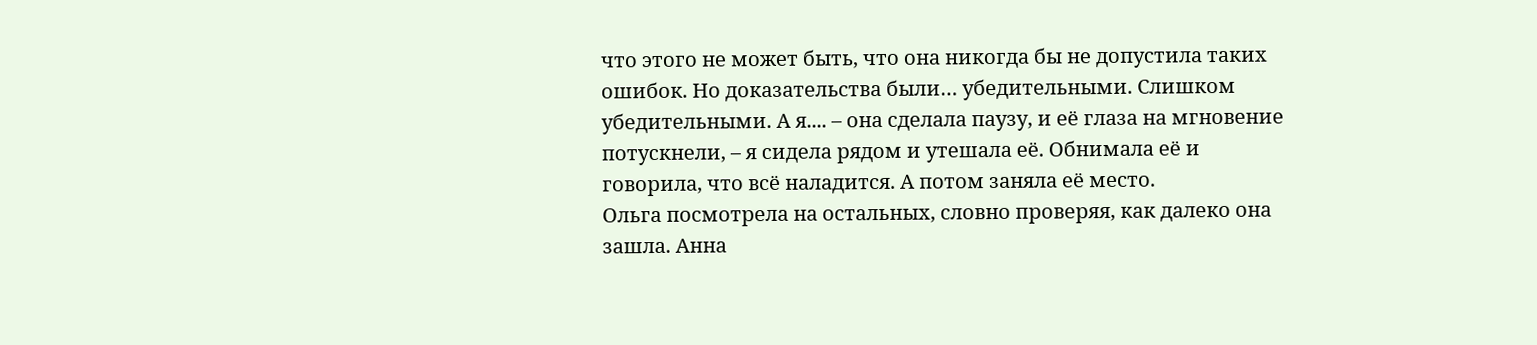что этого не может быть, что она никогда бы не допустила таких ошибок. Но доказательства были… убедительными. Слишком убедительными. А я.... – она сделала паузу, и её глаза на мгновение потускнели, – я сидела рядом и утешала её. Обнимала её и говорила, что всё наладится. А потом заняла её место.
Ольга посмотрела на остальных, словно проверяя, как далеко она зашла. Анна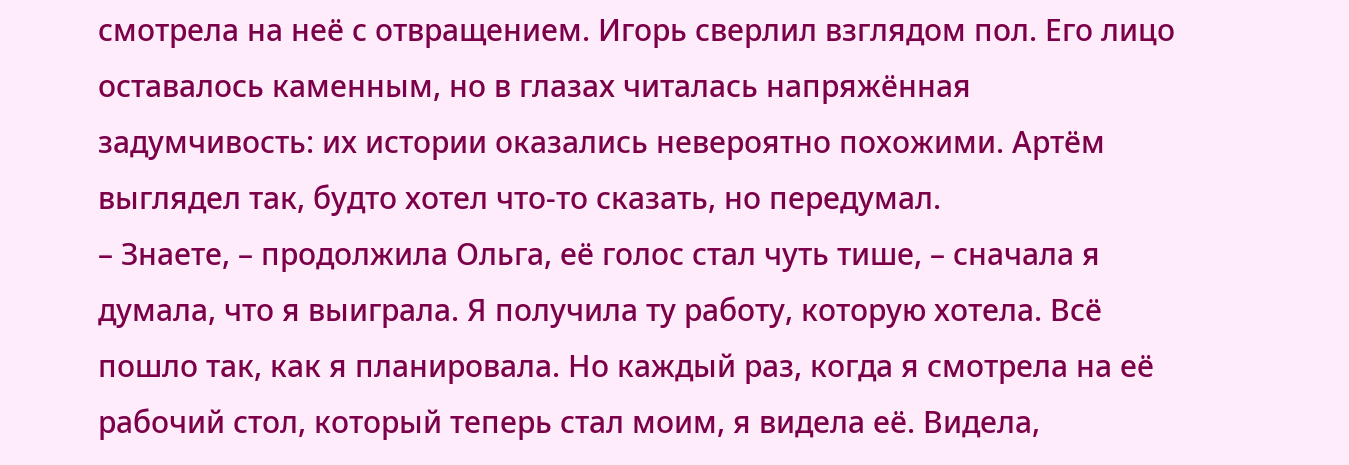смотрела на неё с отвращением. Игорь сверлил взглядом пол. Его лицо оставалось каменным, но в глазах читалась напряжённая задумчивость: их истории оказались невероятно похожими. Артём выглядел так, будто хотел что-то сказать, но передумал.
– Знаете, – продолжила Ольга, её голос стал чуть тише, – сначала я думала, что я выиграла. Я получила ту работу, которую хотела. Всё пошло так, как я планировала. Но каждый раз, когда я смотрела на её рабочий стол, который теперь стал моим, я видела её. Видела,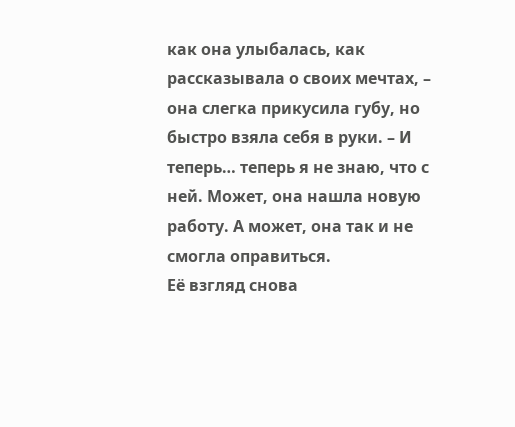как она улыбалась, как рассказывала о своих мечтах, – она слегка прикусила губу, но быстро взяла себя в руки. – И теперь… теперь я не знаю, что с ней. Может, она нашла новую работу. А может, она так и не смогла оправиться.
Её взгляд снова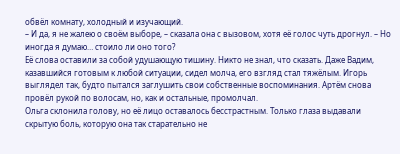обвёл комнату, холодный и изучающий.
– И да, я не жалею о своём выборе, – сказала она с вызовом, хотя её голос чуть дрогнул. – Но иногда я думаю… стоило ли оно того?
Её слова оставили за собой удушающую тишину. Никто не знал, что сказать. Даже Вадим, казавшийся готовым к любой ситуации, сидел молча, его взгляд стал тяжёлым. Игорь выглядел так, будто пытался заглушить свои собственные воспоминания. Артём снова провёл рукой по волосам, но, как и остальные, промолчал.
Ольга склонила голову, но её лицо оставалось бесстрастным. Только глаза выдавали скрытую боль, которую она так старательно не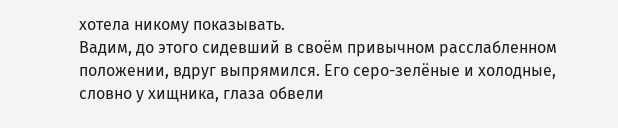хотела никому показывать.
Вадим, до этого сидевший в своём привычном расслабленном положении, вдруг выпрямился. Его серо-зелёные и холодные, словно у хищника, глаза обвели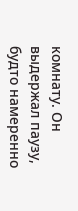комнату. Он выдержал паузу, будто намеренно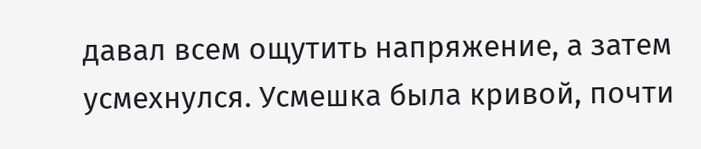давал всем ощутить напряжение, а затем усмехнулся. Усмешка была кривой, почти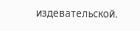издевательской.